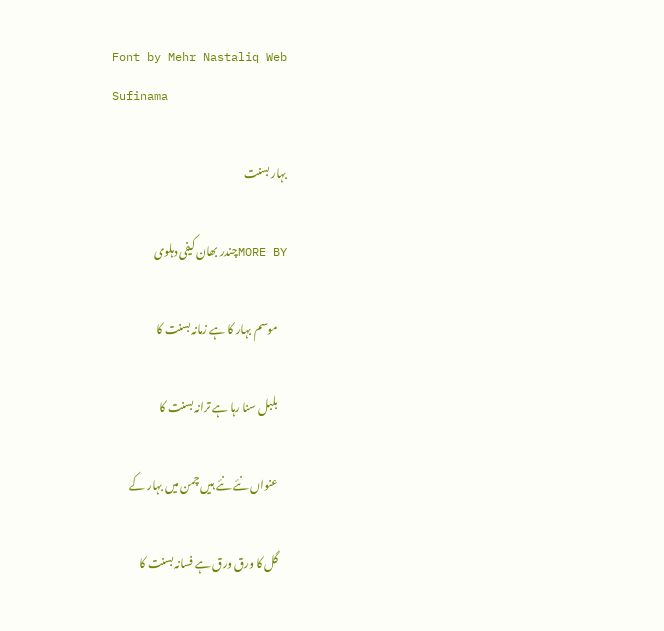Font by Mehr Nastaliq Web
Sufinama

بہار بسنت

MORE BYچندر بھان کیفی دہلوی

    موسم بہار کا ہے زمانہ بسنت کا

    بلبل سنا رہا ہے ترانہ بسنت کا

    عنواں نئے نئے ہیں چمن میں بہار کے

    گل کا ورق ورق ہے فسانہ بسنت کا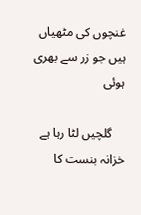غنچوں کی مٹھیاں ہیں جو زر سے بھری ہوئی

    گلچیں لٹا رہا ہے خزانہ بنست کا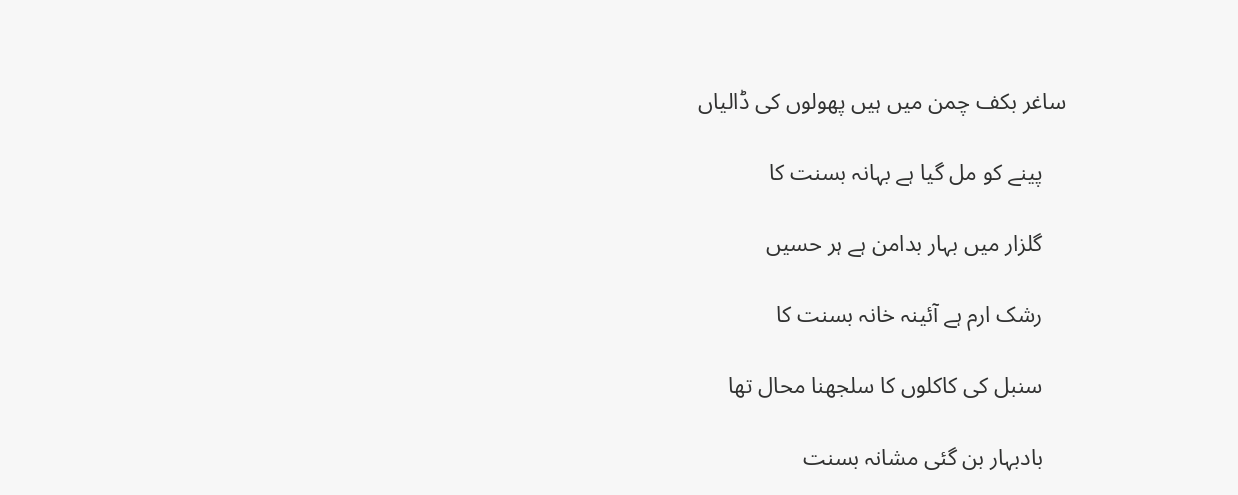ساغر بکف چمن میں ہیں پھولوں کی ڈالیاں

    پینے کو مل گیا ہے بہانہ بسنت کا

    گلزار میں بہار بدامن ہے ہر حسیں

    رشک ارم ہے آئینہ خانہ بسنت کا

    سنبل کی کاکلوں کا سلجھنا محال تھا

    بادبہار بن گئی مشانہ بسنت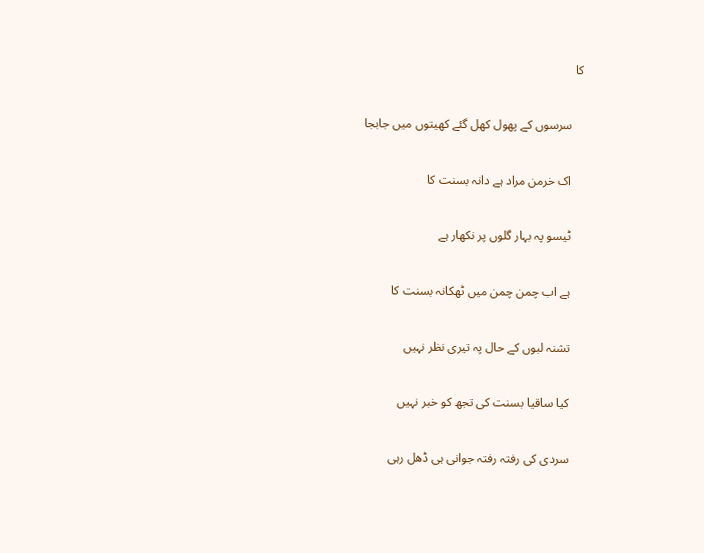کا

    سرسوں کے پھول کھل گئے کھیتوں میں جابجا

    اک خرمن مراد ہے دانہ بسنت کا

    ٹیسو پہ بہار گلوں پر نکھار ہے

    ہے اب چمن چمن میں ٹھکانہ بسنت کا

    تشنہ لبوں کے حال پہ تیری نظر نہیں

    کیا ساقیا بسنت کی تجھ کو خبر نہیں

    سردی کی رفتہ رفتہ جوانی ہی ڈھل رہی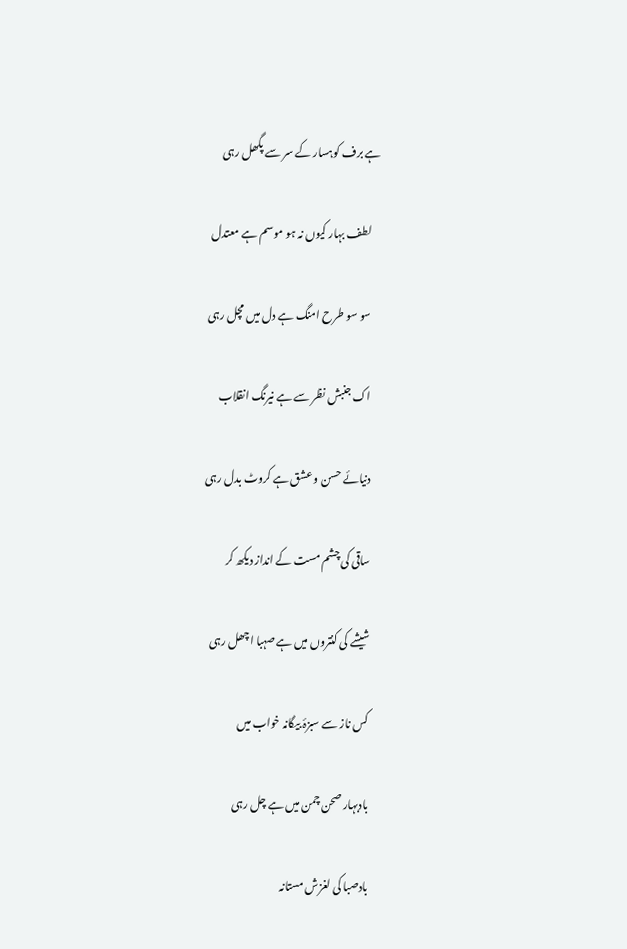ہے برف کوہسار کے سر سے پگھل رہی

    لطف بہار کیوں نہ ہو موسم ہے معتدل

    سو سو طرح امنگ ہے دل میں مچل رہی

    اک جنبش نظر سے ہے نیرنگ انقلاب

    دنیائے حسن و عشق ہے کروٹ بدل رہی

    ساقی کی چشم مست کے انداز دیکھ کر

    شیشے کی کنتروں میں ہے صہبا اچھل رہی

    کس ناز سے سبزۂ بیگانہ خواب میں

    بادبہار صحن چمن میں ہے چل رہی

    بادصبا کی لغزش مستانہ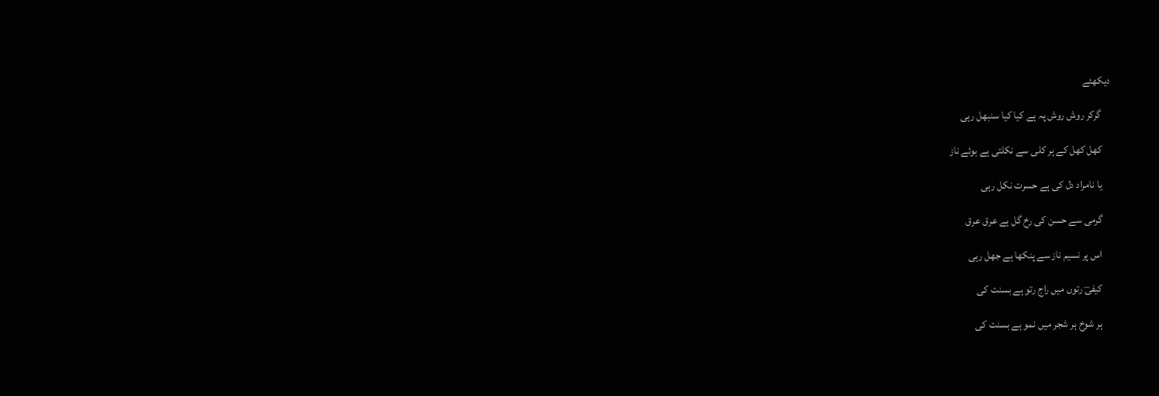دیکھئے

    گرکر روش روش پہ ہے کیا کیا سنبھل رہی

    کھل کھل کے ہر کلی سے نکلتی ہے بوئے ناز

    یا نامراد دل کی ہے حسرت نکل رہی

    گرمی سے حسن کی رخ گل ہے عرق عرق

    اس پر نسیم ناز سے پنکھا ہے جھل رہی

    کیفیؔ رتوں میں راج رتو ہے بسنت کی

    ہر شوخ ہر شجر میں نمو ہے بسنت کی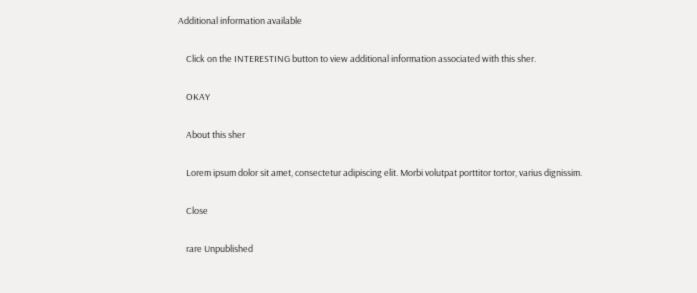Additional information available

    Click on the INTERESTING button to view additional information associated with this sher.

    OKAY

    About this sher

    Lorem ipsum dolor sit amet, consectetur adipiscing elit. Morbi volutpat porttitor tortor, varius dignissim.

    Close

    rare Unpublished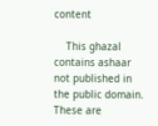content

    This ghazal contains ashaar not published in the public domain. These are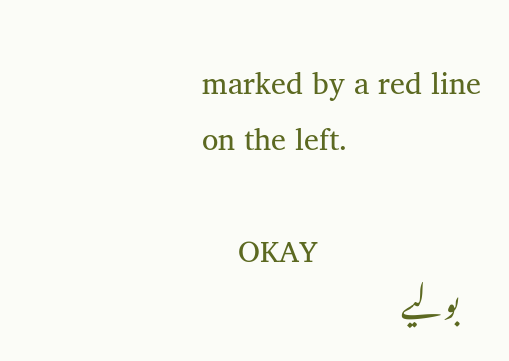marked by a red line on the left.

    OKAY
    بولیے